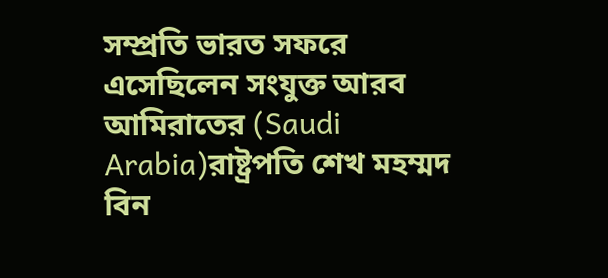সম্প্রতি ভারত সফরে এসেছিলেন সংযুক্ত আরব আমিরাতের (Saudi Arabia)রাষ্ট্রপতি শেখ মহম্মদ বিন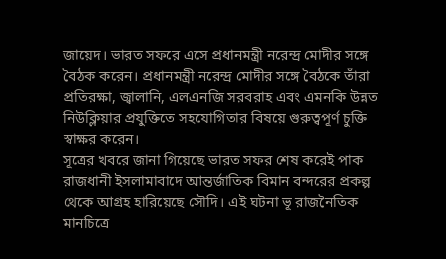জায়েদ। ভারত সফরে এসে প্রধানমন্ত্রী নরেন্দ্র মোদীর সঙ্গে বৈঠক করেন। প্রধানমন্ত্রী নরেন্দ্র মোদীর সঙ্গে বৈঠকে তাঁরা প্রতিরক্ষা, জ্বালানি, এলএনজি সরবরাহ এবং এমনকি উন্নত নিউক্লিয়ার প্রযুক্তিতে সহযোগিতার বিষয়ে গুরুত্বপূর্ণ চুক্তি স্বাক্ষর করেন।
সূত্রের খবরে জানা গিয়েছে ভারত সফর শেষ করেই পাক রাজধানী ইসলামাবাদে আন্তর্জাতিক বিমান বন্দরের প্রকল্প থেকে আগ্রহ হারিয়েছে সৌদি। এই ঘটনা ভূ রাজনৈতিক মানচিত্রে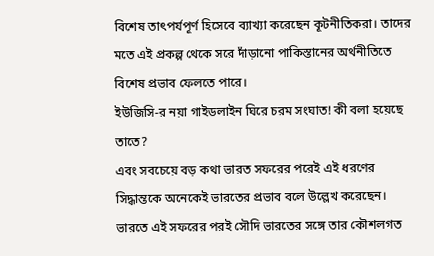বিশেষ তাৎপর্যপূর্ণ হিসেবে ব্যাখ্যা করেছেন কূটনীতিকরা। তাদের মতে এই প্রকল্প থেকে সরে দাঁড়ানো পাকিস্তানের অর্থনীতিতে বিশেষ প্রভাব ফেলতে পারে।
ইউজিসি-র নয়া গাইডলাইন ঘিরে চরম সংঘাত! কী বলা হয়েছে তাতে?
এবং সবচেয়ে বড় কথা ভারত সফরের পরেই এই ধরণের সিদ্ধান্তকে অনেকেই ভারতের প্রভাব বলে উল্লেখ করেছেন। ভারতে এই সফরের পরই সৌদি ভারতের সঙ্গে তার কৌশলগত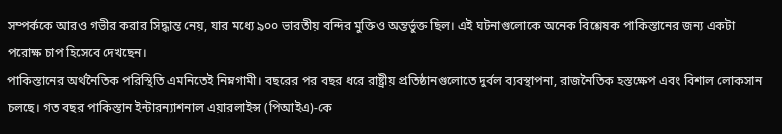সম্পর্ককে আরও গভীর করার সিদ্ধান্ত নেয়, যার মধ্যে ৯০০ ভারতীয় বন্দির মুক্তিও অন্তর্ভুক্ত ছিল। এই ঘটনাগুলোকে অনেক বিশ্লেষক পাকিস্তানের জন্য একটা পরোক্ষ চাপ হিসেবে দেখছেন।
পাকিস্তানের অর্থনৈতিক পরিস্থিতি এমনিতেই নিম্নগামী। বছরের পর বছর ধরে রাষ্ট্রীয় প্রতিষ্ঠানগুলোতে দুর্বল ব্যবস্থাপনা, রাজনৈতিক হস্তক্ষেপ এবং বিশাল লোকসান চলছে। গত বছর পাকিস্তান ইন্টারন্যাশনাল এয়ারলাইন্স (পিআইএ)-কে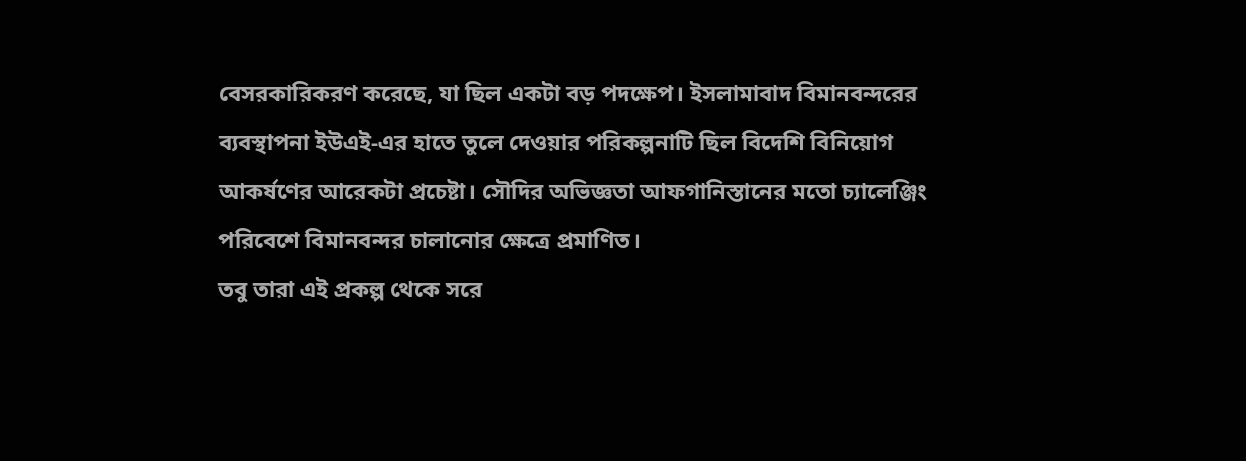বেসরকারিকরণ করেছে, যা ছিল একটা বড় পদক্ষেপ। ইসলামাবাদ বিমানবন্দরের ব্যবস্থাপনা ইউএই-এর হাতে তুলে দেওয়ার পরিকল্পনাটি ছিল বিদেশি বিনিয়োগ আকর্ষণের আরেকটা প্রচেষ্টা। সৌদির অভিজ্ঞতা আফগানিস্তানের মতো চ্যালেঞ্জিং পরিবেশে বিমানবন্দর চালানোর ক্ষেত্রে প্রমাণিত।
তবু তারা এই প্রকল্প থেকে সরে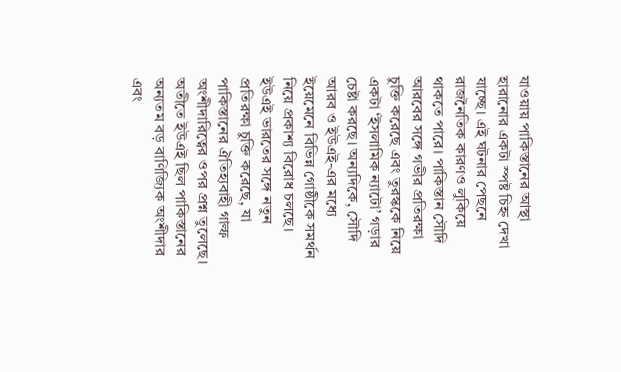যাওয়ায় পাকিস্তানের আস্থা হারানোর একটা স্পষ্ট চিহ্ন দেখা যাচ্ছে। এই ঘটনার পেছনে রাজনৈতিক কারণও লুকিয়ে থাকতে পারে। পাকিস্তান সৌদি আরবের সঙ্গে গভীর প্রতিরক্ষা চুক্তি করেছে এবং তুরস্ককে নিয়ে একটা ‘ইসলামিক ন্যাটো’ গড়ার চেষ্টা করছে। অন্যদিকে, সৌদি আরব ও ইউএই-এর মধ্যে ইয়েমেনে বিভিন্ন গোষ্ঠীকে সমর্থন নিয়ে প্রকাশ্য বিরোধ চলছে।
ইউএই ভারতের সঙ্গে নতুন প্রতিরক্ষা চুক্তি করেছে, যা পাকিস্তানের ঐতিহ্যবাহী গাল্ফ অংশীদারিত্বের ওপর প্রশ্ন তুলেছে। অতীতে ইউএই ছিল পাকিস্তানের অন্যতম বড় বাণিজ্যিক অংশীদার এবং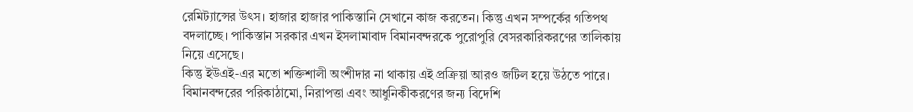রেমিট্যান্সের উৎস। হাজার হাজার পাকিস্তানি সেখানে কাজ করতেন। কিন্তু এখন সম্পর্কের গতিপথ বদলাচ্ছে। পাকিস্তান সরকার এখন ইসলামাবাদ বিমানবন্দরকে পুরোপুরি বেসরকারিকরণের তালিকায় নিয়ে এসেছে।
কিন্তু ইউএই-এর মতো শক্তিশালী অংশীদার না থাকায় এই প্রক্রিয়া আরও জটিল হয়ে উঠতে পারে। বিমানবন্দরের পরিকাঠামো, নিরাপত্তা এবং আধুনিকীকরণের জন্য বিদেশি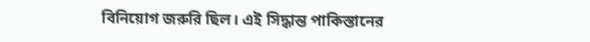বিনিয়োগ জরুরি ছিল। এই সিদ্ধান্ত পাকিস্তানের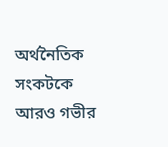অর্থনৈতিক সংকটকে আরও গভীর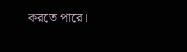করতে পারে।